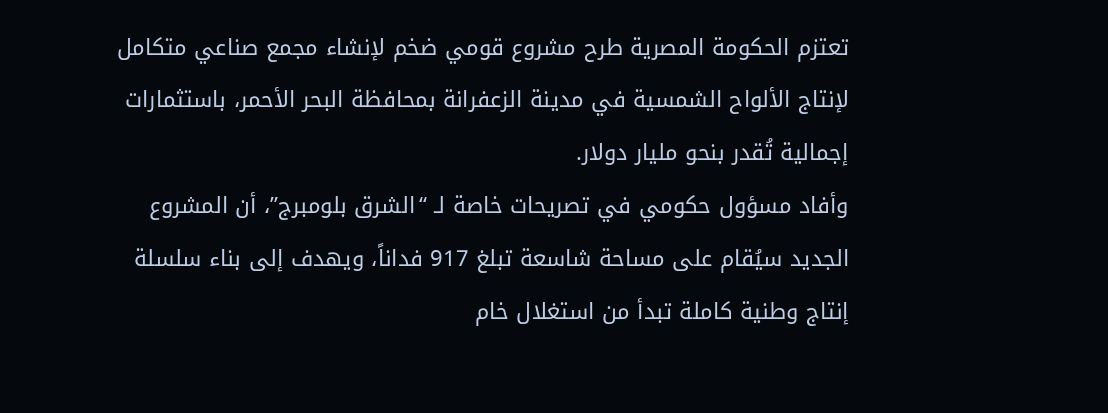تعتزم الحكومة المصرية طرح مشروع قومي ضخم لإنشاء مجمع صناعي متكامل لإنتاج الألواح الشمسية في مدينة الزعفرانة بمحافظة البحر الأحمر، باستثمارات إجمالية تُقدر بنحو مليار دولار.
وأفاد مسؤول حكومي في تصريحات خاصة لـ “الشرق بلومبرج”، أن المشروع الجديد سيُقام على مساحة شاسعة تبلغ 917 فداناً، ويهدف إلى بناء سلسلة إنتاج وطنية كاملة تبدأ من استغلال خام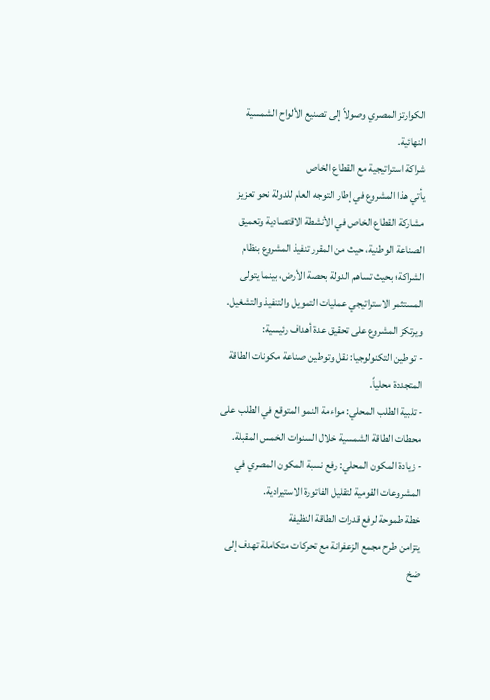الكوارتز المصري وصولاً إلى تصنيع الألواح الشمسية النهائية.
شراكة استراتيجية مع القطاع الخاص
يأتي هذا المشروع في إطار التوجه العام للدولة نحو تعزيز مشاركة القطاع الخاص في الأنشطة الاقتصادية وتعميق الصناعة الوطنية، حيث من المقرر تنفيذ المشروع بنظام الشراكة؛ بحيث تساهم الدولة بحصة الأرض، بينما يتولى المستثمر الاستراتيجي عمليات التمويل والتنفيذ والتشغيل.
ويرتكز المشروع على تحقيق عدة أهداف رئيسية:
- توطين التكنولوجيا: نقل وتوطين صناعة مكونات الطاقة المتجددة محلياً.
- تلبية الطلب المحلي: مواءمة النمو المتوقع في الطلب على محطات الطاقة الشمسية خلال السنوات الخمس المقبلة.
- زيادة المكون المحلي: رفع نسبة المكون المصري في المشروعات القومية لتقليل الفاتورة الاستيرادية.
خطة طموحة لرفع قدرات الطاقة النظيفة
يتزامن طرح مجمع الزعفرانة مع تحركات متكاملة تهدف إلى ضخ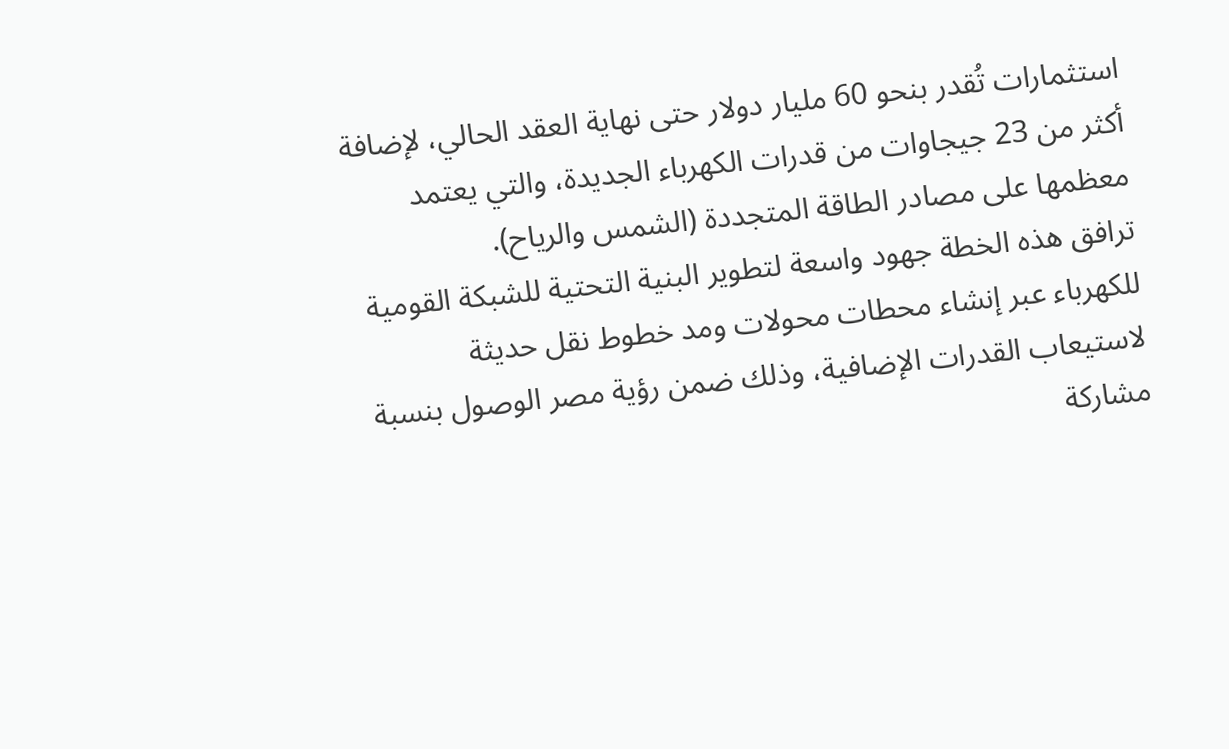استثمارات تُقدر بنحو 60 مليار دولار حتى نهاية العقد الحالي، لإضافة أكثر من 23 جيجاوات من قدرات الكهرباء الجديدة، والتي يعتمد معظمها على مصادر الطاقة المتجددة (الشمس والرياح).
ترافق هذه الخطة جهود واسعة لتطوير البنية التحتية للشبكة القومية للكهرباء عبر إنشاء محطات محولات ومد خطوط نقل حديثة لاستيعاب القدرات الإضافية، وذلك ضمن رؤية مصر الوصول بنسبة مشاركة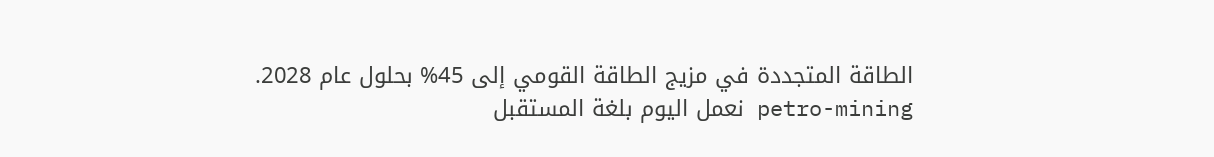الطاقة المتجددة في مزيج الطاقة القومي إلى 45% بحلول عام 2028.
petro-mining نعمل اليوم بلغة المستقبل